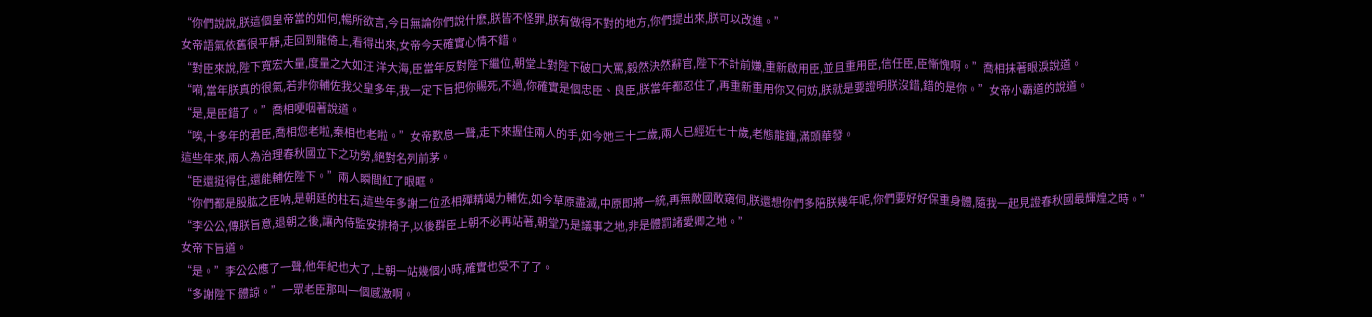“你們說說,朕這個皇帝當的如何,暢所欲言,今日無論你們說什麽,朕皆不怪罪,朕有做得不對的地方,你們提出來,朕可以改進。”
女帝語氣依舊很平靜,走回到龍倚上,看得出來,女帝今天確實心情不錯。
“對臣來說,陛下寬宏大量,度量之大如汪 洋大海,臣當年反對陛下繼位,朝堂上對陛下破口大罵,毅然決然辭官,陛下不計前嫌,重新啟用臣,並且重用臣,信任臣,臣慚愧啊。”喬相抹著眼淚說道。
“嗬,當年朕真的很氣,若非你輔佐我父皇多年,我一定下旨把你賜死,不過,你確實是個忠臣、良臣,朕當年都忍住了,再重新重用你又何妨,朕就是要證明朕沒錯,錯的是你。”女帝小霸道的說道。
“是,是臣錯了。”喬相哽咽著說道。
“唉,十多年的君臣,喬相您老啦,秦相也老啦。”女帝歎息一聲,走下來握住兩人的手,如今她三十二歲,兩人已經近七十歲,老態龍鍾,滿頭華發。
這些年來,兩人為治理春秋國立下之功勞,絕對名列前茅。
“臣還挺得住,還能輔佐陛下。”兩人瞬間紅了眼眶。
“你們都是股肱之臣呐,是朝廷的柱石,這些年多謝二位丞相殫精竭力輔佐,如今草原盡滅,中原即將一統,再無敵國敢窺伺,朕還想你們多陪朕幾年呢,你們要好好保重身體,隨我一起見證春秋國最輝煌之時。”
“李公公,傳朕旨意,退朝之後,讓內侍監安排椅子,以後群臣上朝不必再站著,朝堂乃是議事之地,非是體罰諸愛卿之地。”
女帝下旨道。
“是。”李公公應了一聲,他年紀也大了,上朝一站幾個小時,確實也受不了了。
“多謝陛下 體諒。”一眾老臣那叫一個感激啊。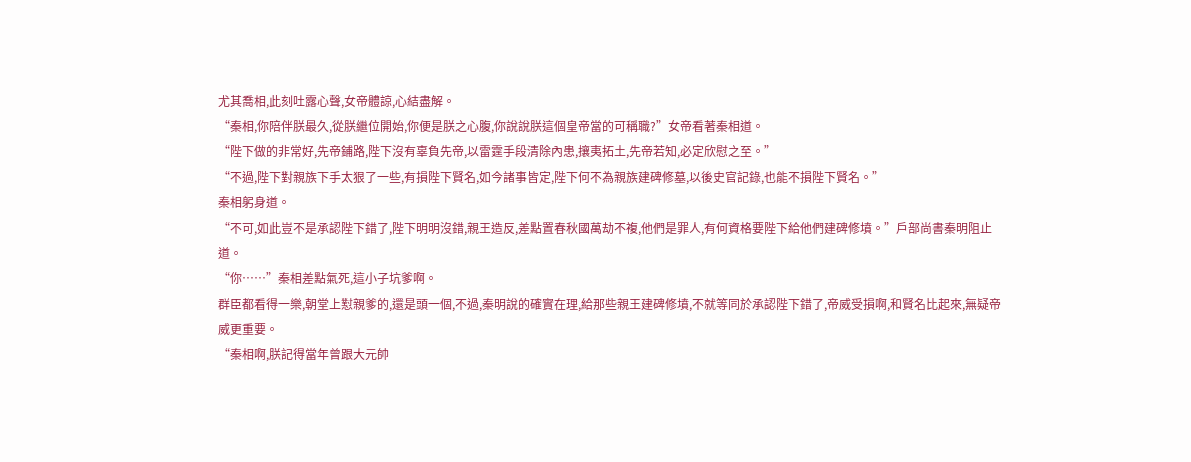尤其喬相,此刻吐露心聲,女帝體諒,心結盡解。
“秦相,你陪伴朕最久,從朕繼位開始,你便是朕之心腹,你說說朕這個皇帝當的可稱職?”女帝看著秦相道。
“陛下做的非常好,先帝鋪路,陛下沒有辜負先帝,以雷霆手段清除內患,攘夷拓土,先帝若知,必定欣慰之至。”
“不過,陛下對親族下手太狠了一些,有損陛下賢名,如今諸事皆定,陛下何不為親族建碑修墓,以後史官記錄,也能不損陛下賢名。”
秦相躬身道。
“不可,如此豈不是承認陛下錯了,陛下明明沒錯,親王造反,差點置春秋國萬劫不複,他們是罪人,有何資格要陛下給他們建碑修墳。”戶部尚書秦明阻止道。
“你……”秦相差點氣死,這小子坑爹啊。
群臣都看得一樂,朝堂上懟親爹的,還是頭一個,不過,秦明說的確實在理,給那些親王建碑修墳,不就等同於承認陛下錯了,帝威受損啊,和賢名比起來,無疑帝威更重要。
“秦相啊,朕記得當年曾跟大元帥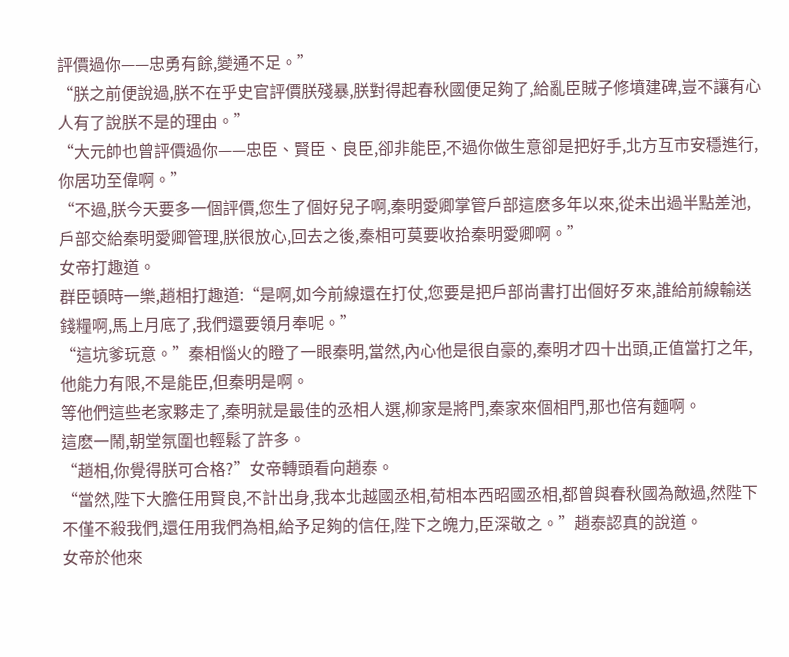評價過你——忠勇有餘,變通不足。”
“朕之前便說過,朕不在乎史官評價朕殘暴,朕對得起春秋國便足夠了,給亂臣賊子修墳建碑,豈不讓有心人有了說朕不是的理由。”
“大元帥也曾評價過你——忠臣、賢臣、良臣,卻非能臣,不過你做生意卻是把好手,北方互市安穩進行,你居功至偉啊。”
“不過,朕今天要多一個評價,您生了個好兒子啊,秦明愛卿掌管戶部這麽多年以來,從未出過半點差池,戶部交給秦明愛卿管理,朕很放心,回去之後,秦相可莫要收拾秦明愛卿啊。”
女帝打趣道。
群臣頓時一樂,趙相打趣道:“是啊,如今前線還在打仗,您要是把戶部尚書打出個好歹來,誰給前線輸送錢糧啊,馬上月底了,我們還要領月奉呢。”
“這坑爹玩意。”秦相惱火的瞪了一眼秦明,當然,內心他是很自豪的,秦明才四十出頭,正值當打之年,他能力有限,不是能臣,但秦明是啊。
等他們這些老家夥走了,秦明就是最佳的丞相人選,柳家是將門,秦家來個相門,那也倍有麵啊。
這麽一鬧,朝堂氛圍也輕鬆了許多。
“趙相,你覺得朕可合格?”女帝轉頭看向趙泰。
“當然,陛下大膽任用賢良,不計出身,我本北越國丞相,荀相本西昭國丞相,都曾與春秋國為敵過,然陛下不僅不殺我們,還任用我們為相,給予足夠的信任,陛下之魄力,臣深敬之。”趙泰認真的說道。
女帝於他來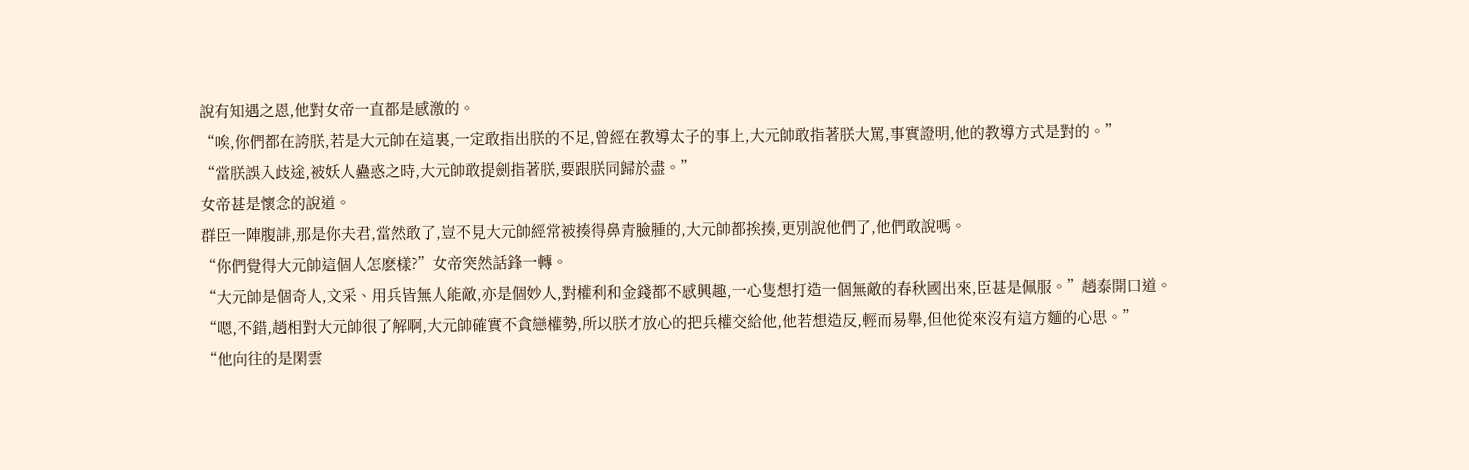說有知遇之恩,他對女帝一直都是感激的。
“唉,你們都在誇朕,若是大元帥在這裏,一定敢指出朕的不足,曾經在教導太子的事上,大元帥敢指著朕大罵,事實證明,他的教導方式是對的。”
“當朕誤入歧途,被妖人蠱惑之時,大元帥敢提劍指著朕,要跟朕同歸於盡。”
女帝甚是懷念的說道。
群臣一陣腹誹,那是你夫君,當然敢了,豈不見大元帥經常被揍得鼻青臉腫的,大元帥都挨揍,更別說他們了,他們敢說嗎。
“你們覺得大元帥這個人怎麽樣?”女帝突然話鋒一轉。
“大元帥是個奇人,文采、用兵皆無人能敵,亦是個妙人,對權利和金錢都不感興趣,一心隻想打造一個無敵的春秋國出來,臣甚是佩服。”趙泰開口道。
“嗯,不錯,趙相對大元帥很了解啊,大元帥確實不貪戀權勢,所以朕才放心的把兵權交給他,他若想造反,輕而易舉,但他從來沒有這方麵的心思。”
“他向往的是閑雲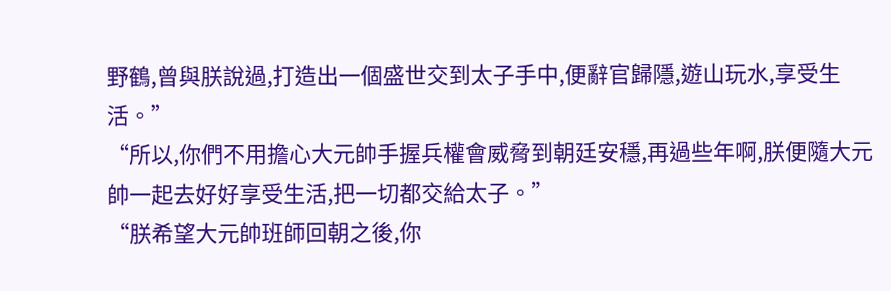野鶴,曾與朕說過,打造出一個盛世交到太子手中,便辭官歸隱,遊山玩水,享受生活。”
“所以,你們不用擔心大元帥手握兵權會威脅到朝廷安穩,再過些年啊,朕便隨大元帥一起去好好享受生活,把一切都交給太子。”
“朕希望大元帥班師回朝之後,你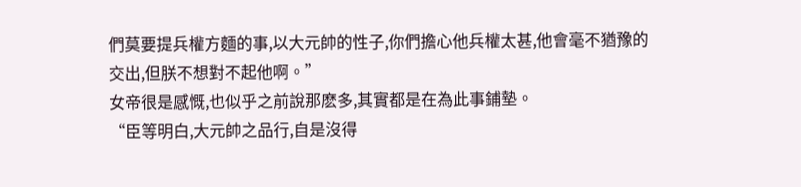們莫要提兵權方麵的事,以大元帥的性子,你們擔心他兵權太甚,他會毫不猶豫的交出,但朕不想對不起他啊。”
女帝很是感慨,也似乎之前說那麽多,其實都是在為此事鋪墊。
“臣等明白,大元帥之品行,自是沒得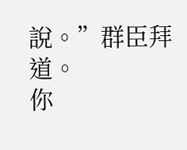說。”群臣拜道。
你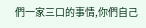們一家三口的事情,你們自己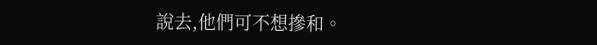說去,他們可不想摻和。